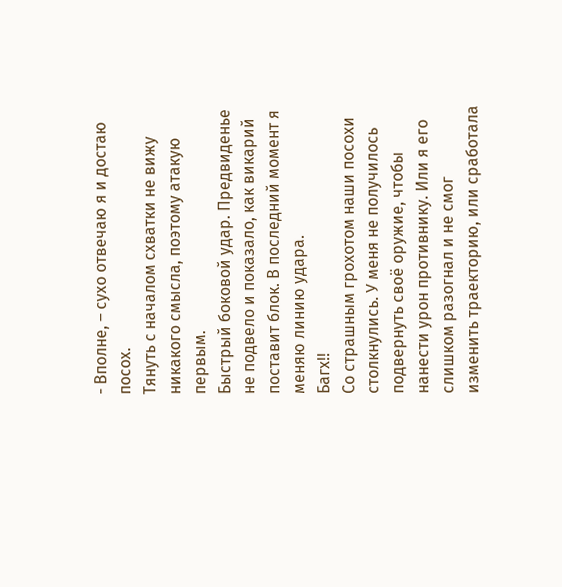- Вполне, – сухо отвечаю я и достаю посох.
Тянуть с началом схватки не вижу никакого смысла, поэтому атакую первым.
Быстрый боковой удар. Предвиденье не подвело и показало, как викарий поставит блок. В последний момент я меняю линию удара.
Багх!!
Со страшным грохотом наши посохи столкнулись. У меня не получилось подвернуть своё оружие, чтобы нанести урон противнику. Или я его слишком разогнал и не смог изменить траекторию, или сработала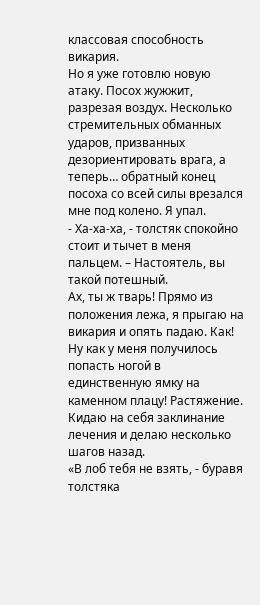классовая способность викария.
Но я уже готовлю новую атаку. Посох жужжит, разрезая воздух. Несколько стремительных обманных ударов, призванных дезориентировать врага, а теперь… обратный конец посоха со всей силы врезался мне под колено. Я упал.
- Ха-ха-ха, - толстяк спокойно стоит и тычет в меня пальцем. – Настоятель, вы такой потешный.
Ах, ты ж тварь! Прямо из положения лежа, я прыгаю на викария и опять падаю. Как! Ну как у меня получилось попасть ногой в единственную ямку на каменном плацу! Растяжение. Кидаю на себя заклинание лечения и делаю несколько шагов назад.
«В лоб тебя не взять, - буравя толстяка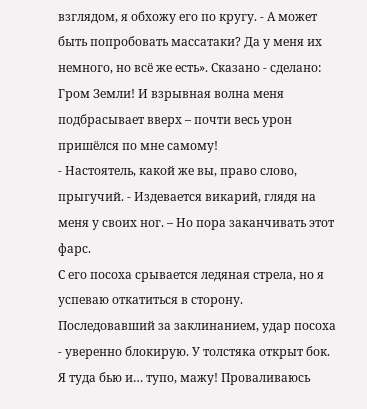взглядом, я обхожу его по кругу. - А может быть попробовать массатаки? Да у меня их немного, но всё же есть». Сказано - сделано: Гром Земли! И взрывная волна меня подбрасывает вверх – почти весь урон пришёлся по мне самому!
- Настоятель, какой же вы, право слово, прыгучий. - Издевается викарий, глядя на меня у своих ног. – Но пора заканчивать этот фарс.
С его посоха срывается ледяная стрела, но я успеваю откатиться в сторону. Последовавший за заклинанием, удар посоха - уверенно блокирую. У толстяка открыт бок. Я туда бью и… тупо, мажу! Проваливаюсь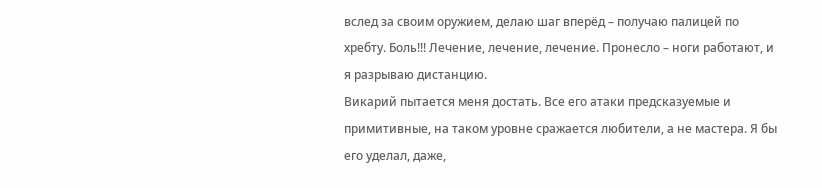вслед за своим оружием, делаю шаг вперёд – получаю палицей по хребту. Боль!!! Лечение, лечение, лечение. Пронесло – ноги работают, и я разрываю дистанцию.
Викарий пытается меня достать. Все его атаки предсказуемые и примитивные, на таком уровне сражается любители, а не мастера. Я бы его уделал, даже,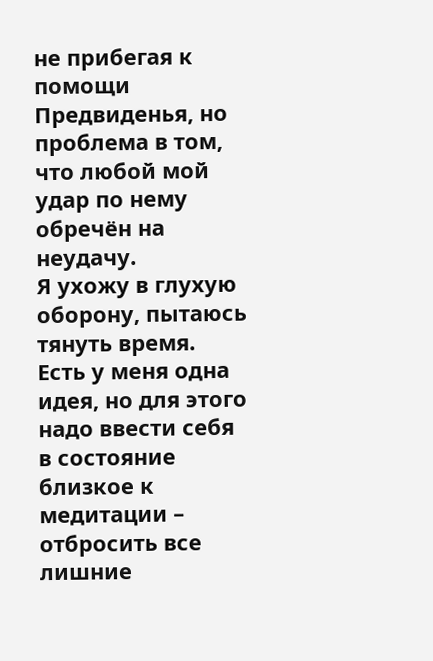не прибегая к помощи Предвиденья, но проблема в том, что любой мой удар по нему обречён на неудачу.
Я ухожу в глухую оборону, пытаюсь тянуть время. Есть у меня одна идея, но для этого надо ввести себя в состояние близкое к медитации – отбросить все лишние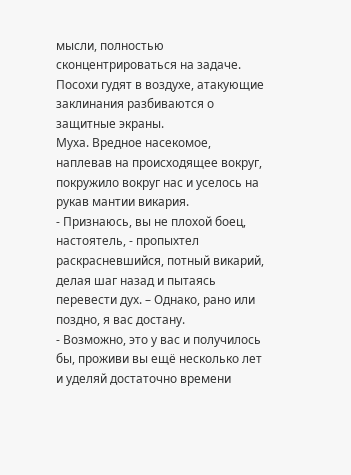мысли, полностью сконцентрироваться на задаче. Посохи гудят в воздухе, атакующие заклинания разбиваются о защитные экраны.
Муха. Вредное насекомое, наплевав на происходящее вокруг, покружило вокруг нас и уселось на рукав мантии викария.
- Признаюсь, вы не плохой боец, настоятель, - пропыхтел раскрасневшийся, потный викарий, делая шаг назад и пытаясь перевести дух. – Однако, рано или поздно, я вас достану.
- Возможно, это у вас и получилось бы, проживи вы ещё несколько лет и уделяй достаточно времени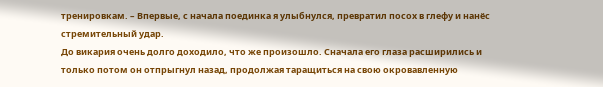тренировкам. – Впервые, с начала поединка я улыбнулся, превратил посох в глефу и нанёс стремительный удар.
До викария очень долго доходило, что же произошло. Сначала его глаза расширились и только потом он отпрыгнул назад, продолжая таращиться на свою окровавленную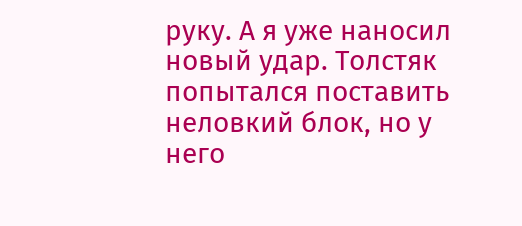руку. А я уже наносил новый удар. Толстяк попытался поставить неловкий блок, но у него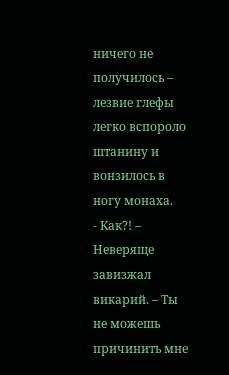ничего не получилось – лезвие глефы легко вспороло штанину и вонзилось в ногу монаха.
- Как?! – Неверяще завизжал викарий. – Ты не можешь причинить мне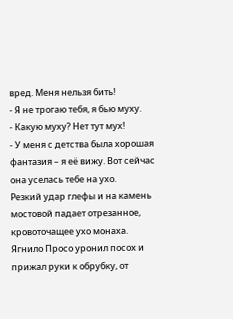вред. Меня нельзя бить!
- Я не трогаю тебя, я бью муху.
- Какую муху? Нет тут мух!
- У меня с детства была хорошая фантазия – я её вижу. Вот сейчас она уселась тебе на ухо.
Резкий удар глефы и на камень мостовой падает отрезанное, кровоточащее ухо монаха. Ягнило Просо уронил посох и прижал руки к обрубку, от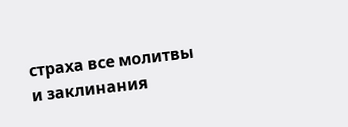страха все молитвы и заклинания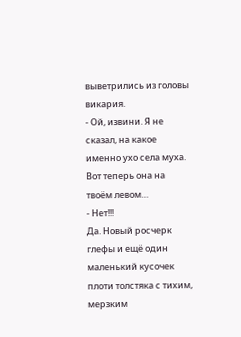выветрились из головы викария.
- Ой, извини. Я не сказал, на какое именно ухо села муха. Вот теперь она на твоём левом…
- Нет!!!
Да. Новый росчерк глефы и ещё один маленький кусочек плоти толстяка с тихим, мерзким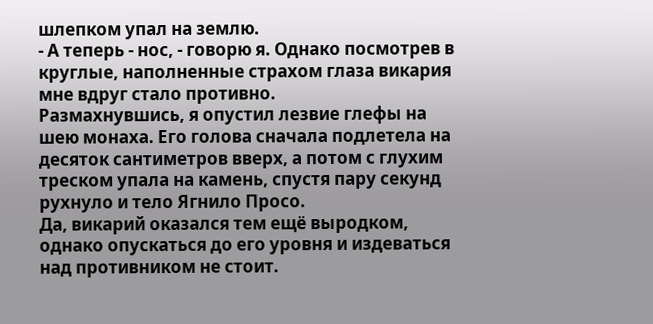шлепком упал на землю.
- А теперь - нос, - говорю я. Однако посмотрев в круглые, наполненные страхом глаза викария мне вдруг стало противно.
Размахнувшись, я опустил лезвие глефы на шею монаха. Его голова сначала подлетела на десяток сантиметров вверх, а потом с глухим треском упала на камень, спустя пару секунд рухнуло и тело Ягнило Просо.
Да, викарий оказался тем ещё выродком, однако опускаться до его уровня и издеваться над противником не стоит.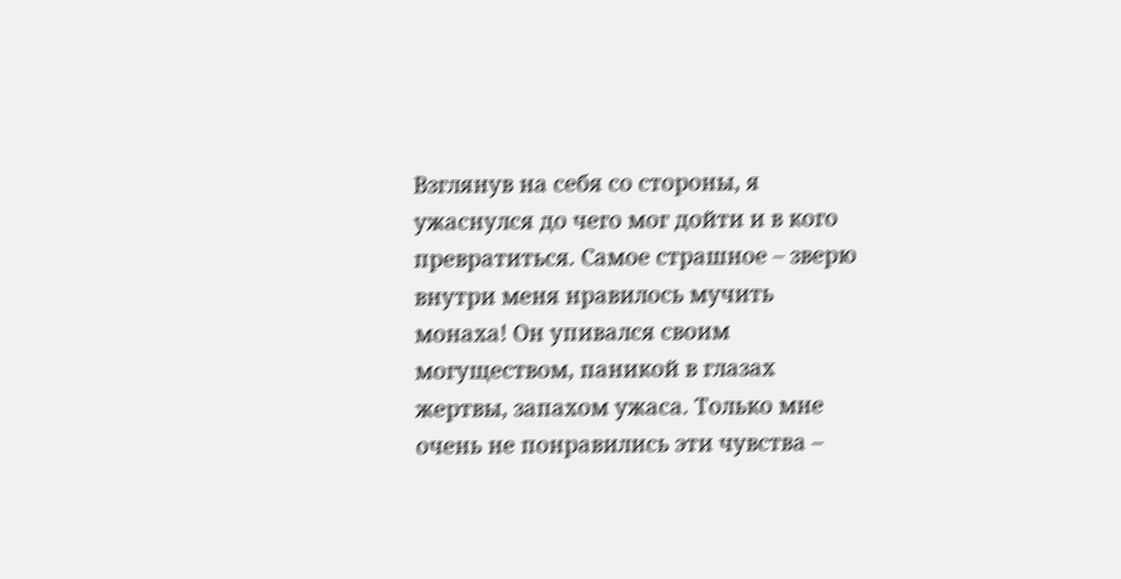Взглянув на себя со стороны, я ужаснулся до чего мог дойти и в кого превратиться. Самое страшное – зверю внутри меня нравилось мучить монаха! Он упивался своим могуществом, паникой в глазах жертвы, запахом ужаса. Только мне очень не понравились эти чувства –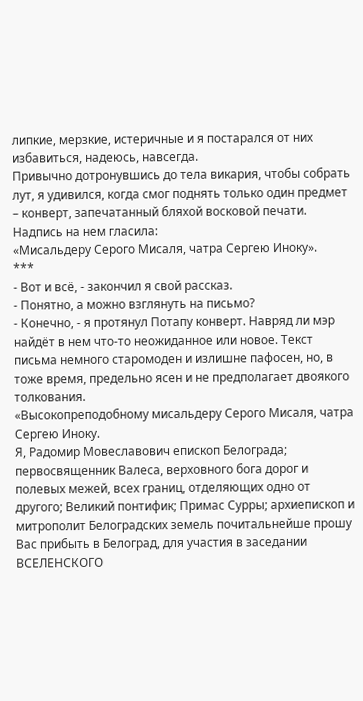липкие, мерзкие, истеричные и я постарался от них избавиться, надеюсь, навсегда.
Привычно дотронувшись до тела викария, чтобы собрать лут, я удивился, когда смог поднять только один предмет – конверт, запечатанный бляхой восковой печати. Надпись на нем гласила:
«Мисальдеру Серого Мисаля, чатра Сергею Иноку».
***
- Вот и всё, - закончил я свой рассказ.
- Понятно, а можно взглянуть на письмо?
- Конечно, - я протянул Потапу конверт. Навряд ли мэр найдёт в нем что-то неожиданное или новое. Текст письма немного старомоден и излишне пафосен, но, в тоже время, предельно ясен и не предполагает двоякого толкования.
«Высокопреподобному мисальдеру Серого Мисаля, чатра Сергею Иноку.
Я, Радомир Мовеславович епископ Белограда; первосвященник Валеса, верховного бога дорог и полевых межей, всех границ, отделяющих одно от другого; Великий понтифик; Примас Сурры; архиепископ и митрополит Белоградских земель почитальнейше прошу Вас прибыть в Белоград, для участия в заседании ВСЕЛЕНСКОГО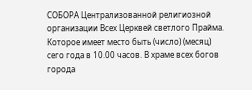СОБОРА Централизованной религиозной организации Всех Церквей светлого Прайма. Которое имеет место быть (число) (месяц) сего года в 10.00 часов. В храме всех богов города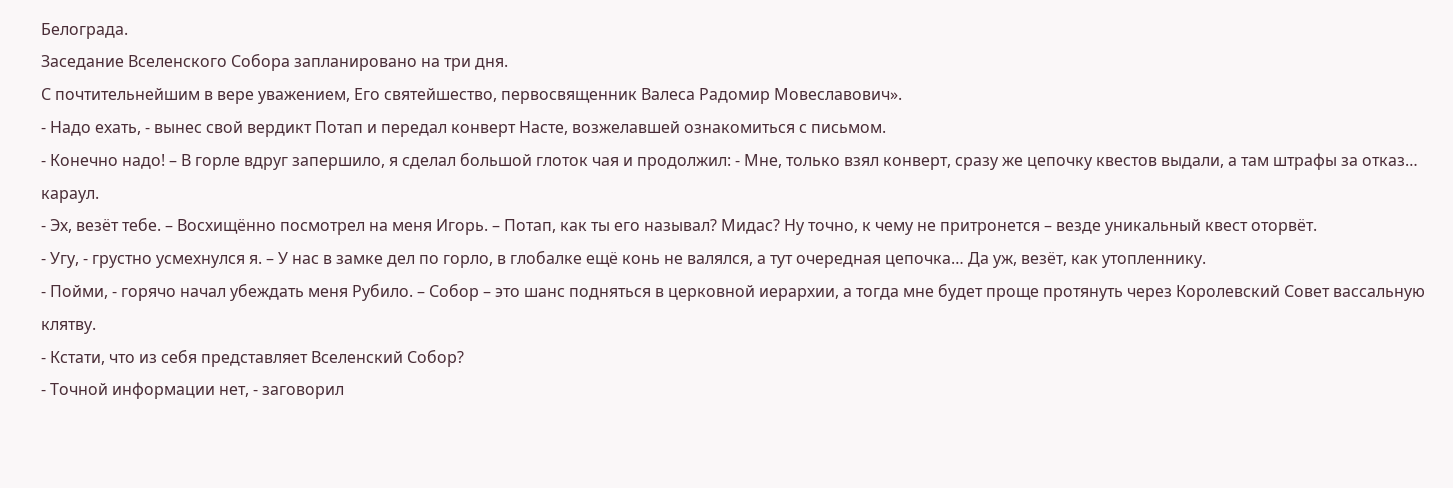Белограда.
Заседание Вселенского Собора запланировано на три дня.
С почтительнейшим в вере уважением, Его святейшество, первосвященник Валеса Радомир Мовеславович».
- Надо ехать, - вынес свой вердикт Потап и передал конверт Насте, возжелавшей ознакомиться с письмом.
- Конечно надо! – В горле вдруг запершило, я сделал большой глоток чая и продолжил: - Мне, только взял конверт, сразу же цепочку квестов выдали, а там штрафы за отказ… караул.
- Эх, везёт тебе. – Восхищённо посмотрел на меня Игорь. – Потап, как ты его называл? Мидас? Ну точно, к чему не притронется – везде уникальный квест оторвёт.
- Угу, - грустно усмехнулся я. – У нас в замке дел по горло, в глобалке ещё конь не валялся, а тут очередная цепочка… Да уж, везёт, как утопленнику.
- Пойми, - горячо начал убеждать меня Рубило. – Собор – это шанс подняться в церковной иерархии, а тогда мне будет проще протянуть через Королевский Совет вассальную клятву.
- Кстати, что из себя представляет Вселенский Собор?
- Точной информации нет, - заговорил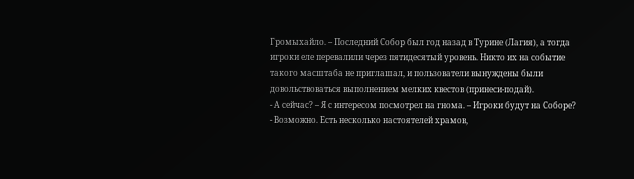Громыхайло. – Последний Собор был год назад в Турине (Лагия), а тогда игроки еле перевалили через пятидесятый уровень. Никто их на событие такого масштаба не приглашал, и пользователи вынуждены были довольствоваться выполнением мелких квестов (принеси-подай).
- А сейчас? – Я с интересом посмотрел на гнома. – Игроки будут на Соборе?
- Возможно. Есть несколько настоятелей храмов,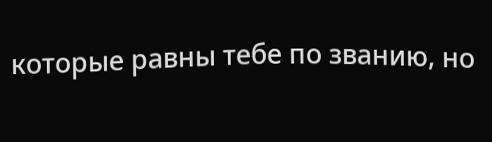которые равны тебе по званию, но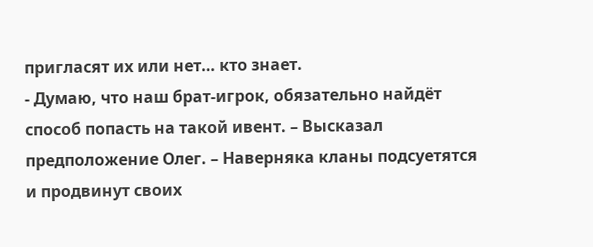пригласят их или нет… кто знает.
- Думаю, что наш брат-игрок, обязательно найдёт способ попасть на такой ивент. – Высказал предположение Олег. – Наверняка кланы подсуетятся и продвинут своих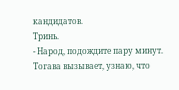кандидатов.
Тринь.
- Народ, подождите пару минут. Тогава вызывает, узнаю, что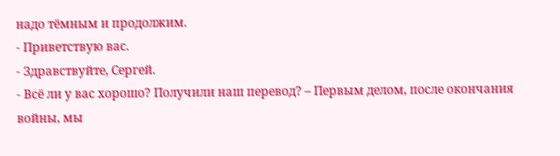надо тёмным и продолжим.
- Приветствую вас.
- Здравствуйте, Сергей.
- Всё ли у вас хорошо? Получили наш перевод? – Первым делом, после окончания войны, мы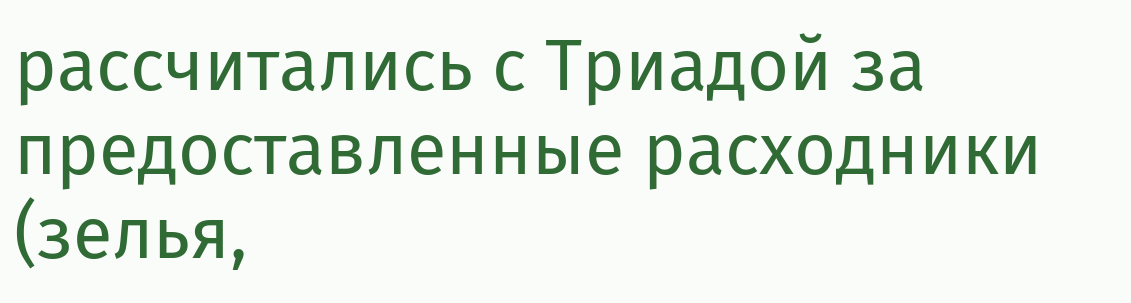рассчитались с Триадой за предоставленные расходники (зелья,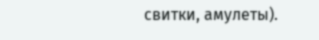свитки, амулеты).